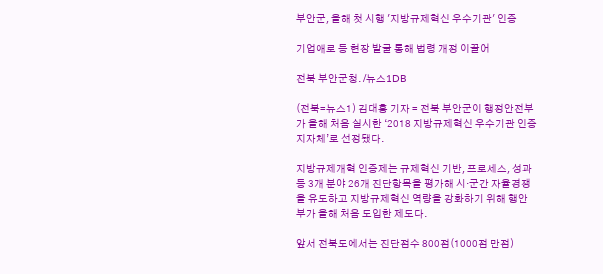부안군, 올해 첫 시행 '지방규제혁신 우수기관' 인증

기업애로 등 현장 발굴 통해 법령 개정 이끌어

전북 부안군청. /뉴스1DB

(전북=뉴스1) 김대홍 기자 = 전북 부안군이 행정안전부가 올해 처음 실시한 ‘2018 지방규제혁신 우수기관 인증 지자체’로 선정됐다.

지방규제개혁 인증제는 규제혁신 기반, 프로세스, 성과 등 3개 분야 26개 진단항목을 평가해 시·군간 자율경쟁을 유도하고 지방규제혁신 역량을 강화하기 위해 행안부가 올해 처음 도입한 제도다.

앞서 전북도에서는 진단점수 800점(1000점 만점)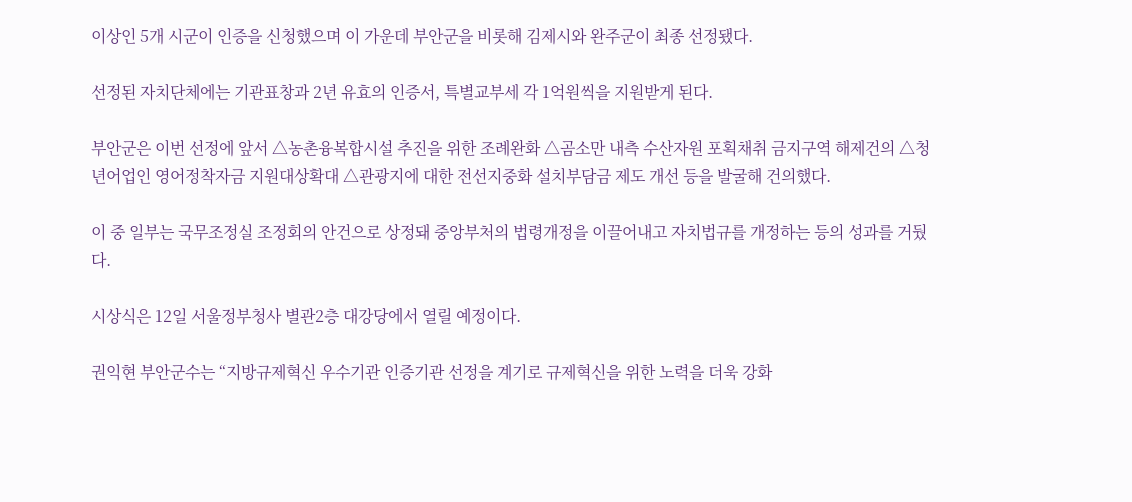이상인 5개 시군이 인증을 신청했으며 이 가운데 부안군을 비롯해 김제시와 완주군이 최종 선정됐다.

선정된 자치단체에는 기관표창과 2년 유효의 인증서, 특별교부세 각 1억원씩을 지원받게 된다.

부안군은 이번 선정에 앞서 △농촌융복합시설 추진을 위한 조례완화 △곰소만 내측 수산자원 포획채취 금지구역 해제건의 △청년어업인 영어정착자금 지원대상확대 △관광지에 대한 전선지중화 설치부담금 제도 개선 등을 발굴해 건의했다.

이 중 일부는 국무조정실 조정회의 안건으로 상정돼 중앙부처의 법령개정을 이끌어내고 자치법규를 개정하는 등의 성과를 거뒀다.

시상식은 12일 서울정부청사 별관2층 대강당에서 열릴 예정이다.

권익현 부안군수는 “지방규제혁신 우수기관 인증기관 선정을 계기로 규제혁신을 위한 노력을 더욱 강화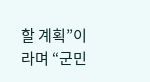할 계획”이라며 “군민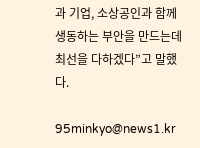과 기업, 소상공인과 함께 생동하는 부안을 만드는데 최선을 다하겠다”고 말했다.

95minkyo@news1.kr